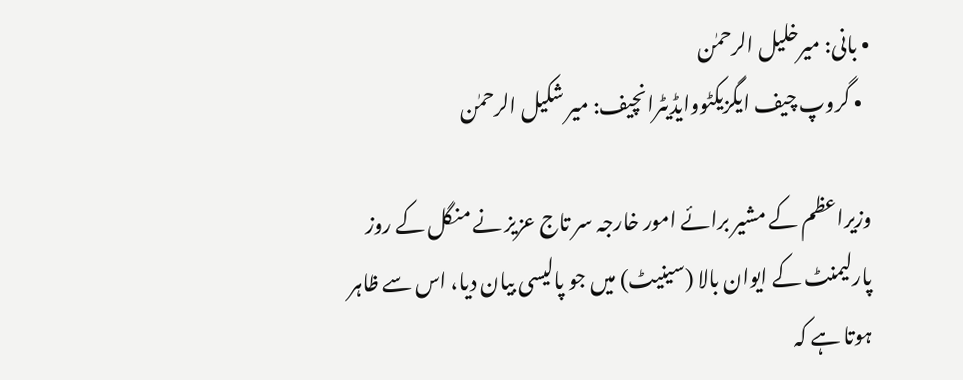• بانی: میرخلیل الرحمٰن
  • گروپ چیف ایگزیکٹووایڈیٹرانچیف: میر شکیل الرحمٰن

وزیراعظم کے مشیر برائے امور خارجہ سر تاج عزیز نے منگل کے روز پارلیمنٹ کے ایوان بالا (سینیٹ) میں جو پالیسی بیان دیا، اس سے ظاہر ہوتا ہے کہ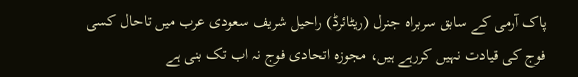پاک آرمی کے سابق سربراہ جنرل (ریٹائرڈ) راحیل شریف سعودی عرب میں تاحال کسی فوج کی قیادت نہیں کررہے ہیں، مجوزہ اتحادی فوج نہ اب تک بنی ہے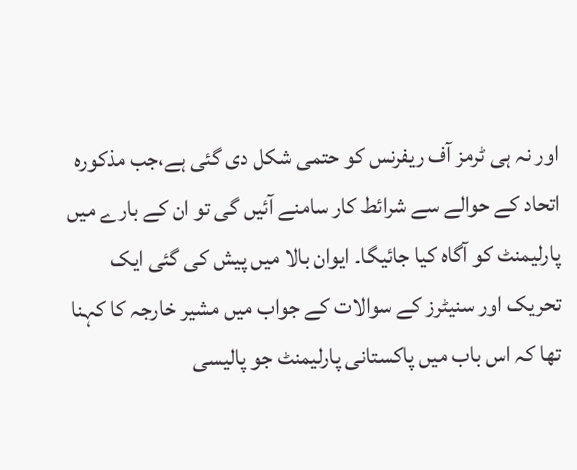اور نہ ہی ٹرمز آف ریفرنس کو حتمی شکل دی گئی ہے،جب مذکورہ اتحاد کے حوالے سے شرائط کار سامنے آئیں گی تو ان کے بارے میں پارلیمنٹ کو آگاہ کیا جائیگا۔ ایوان بالا میں پیش کی گئی ایک تحریک اور سنیٹرز کے سوالات کے جواب میں مشیر خارجہ کا کہنا تھا کہ اس باب میں پاکستانی پارلیمنٹ جو پالیسی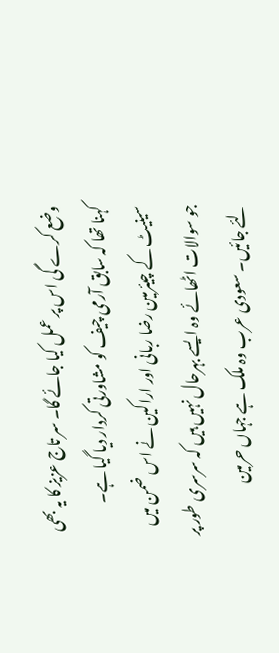وضع کرے گی اس پر عمل کیا جائے گا۔ سر تاج عزیز کا یہ بھی کہنا تھا کہ سابق آرمی چیف کو مشاورتی کردار دیا گیا ہے۔ سینیٹ کے چیئرمین رضا ربانی اور اراکین نے اس ضمن میں جو سوالات اٹھائے وہ ایسے بہرحال نہیں ہیں کہ سرسری طور پر لئے جائیں۔ سعودی عرب وہ ملک ہے جہاں حرمین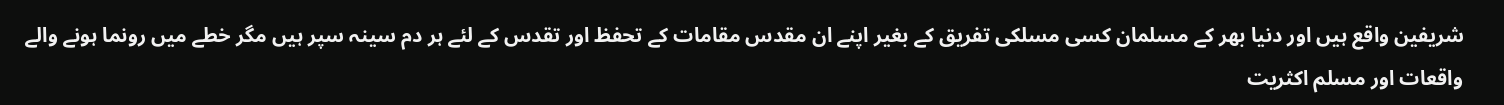شریفین واقع ہیں اور دنیا بھر کے مسلمان کسی مسلکی تفریق کے بغیر اپنے ان مقدس مقامات کے تحفظ اور تقدس کے لئے ہر دم سینہ سپر ہیں مگر خطے میں رونما ہونے والے واقعات اور مسلم اکثریت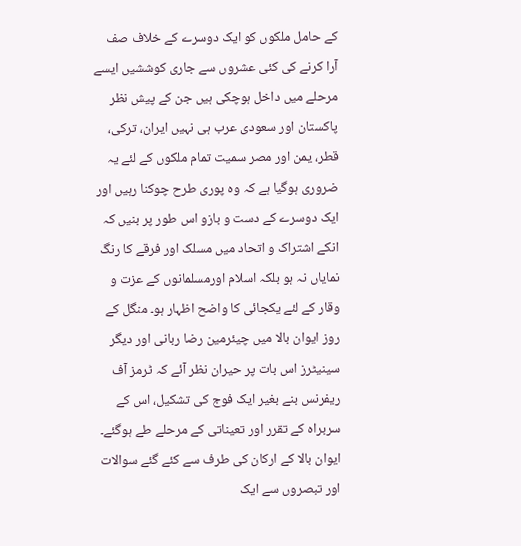کے حامل ملکوں کو ایک دوسرے کے خلاف صف آرا کرنے کی کئی عشروں سے جاری کوششیں ایسے مرحلے میں داخل ہوچکی ہیں جن کے پیش نظر پاکستان اور سعودی عرب ہی نہیں ایران، ترکی، قطر، یمن اور مصر سمیت تمام ملکوں کے لئے یہ ضروری ہوگیا ہے کہ وہ پوری طرح چوکنا رہیں اور ایک دوسرے کے دست و بازو اس طور پر بنیں کہ انکے اشتراک و اتحاد میں مسلک اور فرقے کا رنگ نمایاں نہ ہو بلکہ اسلام اورمسلمانوں کے عزت و وقار کے لئے یکجائی کا واضح اظہار ہو۔ منگل کے روز ایوان بالا میں چیئرمین رضا ربانی اور دیگر سینیٹرز اس بات پر حیران نظر آئے کہ ٹرمز آف ریفرنس بنے بغیر ایک فوج کی تشکیل، اس کے سربراہ کے تقرر اور تعیناتی کے مرحلے طے ہوگئے۔ ایوان بالا کے ارکان کی طرف سے کئے گئے سوالات اور تبصروں سے ایک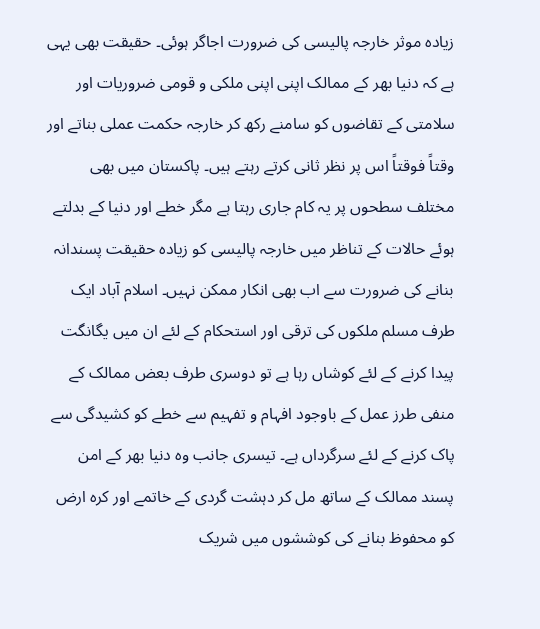زیادہ موثر خارجہ پالیسی کی ضرورت اجاگر ہوئی۔ حقیقت بھی یہی ہے کہ دنیا بھر کے ممالک اپنی اپنی ملکی و قومی ضروریات اور سلامتی کے تقاضوں کو سامنے رکھ کر خارجہ حکمت عملی بناتے اور وقتاً فوقتاً اس پر نظر ثانی کرتے رہتے ہیں۔ پاکستان میں بھی مختلف سطحوں پر یہ کام جاری رہتا ہے مگر خطے اور دنیا کے بدلتے ہوئے حالات کے تناظر میں خارجہ پالیسی کو زیادہ حقیقت پسندانہ بنانے کی ضرورت سے اب بھی انکار ممکن نہیں۔ اسلام آباد ایک طرف مسلم ملکوں کی ترقی اور استحکام کے لئے ان میں یگانگت پیدا کرنے کے لئے کوشاں رہا ہے تو دوسری طرف بعض ممالک کے منفی طرز عمل کے باوجود افہام و تفہیم سے خطے کو کشیدگی سے پاک کرنے کے لئے سرگرداں ہے۔ تیسری جانب وہ دنیا بھر کے امن پسند ممالک کے ساتھ مل کر دہشت گردی کے خاتمے اور کرہ ارض کو محفوظ بنانے کی کوششوں میں شریک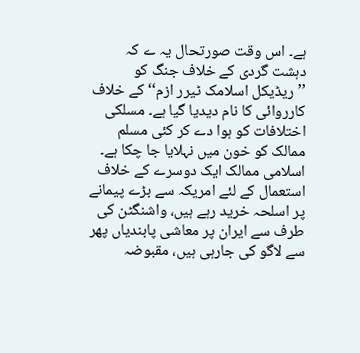ہے۔ اس وقت صورتحال یہ ے کہ دہشت گردی کے خلاف جنگ کو ’’ریڈیکل اسلامک ٹیرر ازم‘‘ کے خلاف کارروائی کا نام دیدیا گیا ہے۔ مسلکی اختلافات کو ہوا دے کر کئی مسلم ممالک کو خون میں نہلایا جا چکا ہے۔ اسلامی ممالک ایک دوسرے کے خلاف استعمال کے لئے امریکہ سے بڑے پیمانے پر اسلحہ خرید رہے ہیں، واشنگٹن کی طرف سے ایران پر معاشی پابندیاں پھر سے لاگو کی جارہی ہیں، مقبوضہ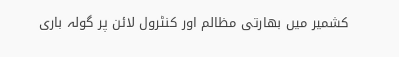کشمیر میں بھارتی مظالم اور کنٹرول لائن پر گولہ باری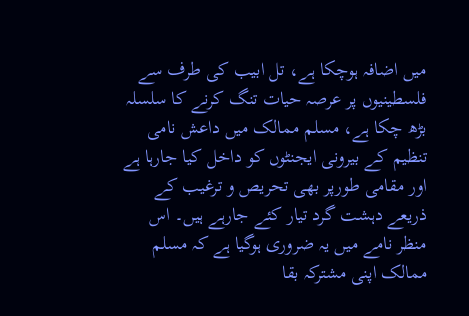میں اضافہ ہوچکا ہے، تل ابیب کی طرف سے فلسطینیوں پر عرصہ حیات تنگ کرنے کا سلسلہ بڑھ چکا ہے، مسلم ممالک میں داعش نامی تنظیم کے بیرونی ایجنٹوں کو داخل کیا جارہا ہے اور مقامی طورپر بھی تحریص و ترغیب کے ذریعے دہشت گرد تیار کئے جارہے ہیں۔ اس منظر نامے میں یہ ضروری ہوگیا ہے کہ مسلم ممالک اپنی مشترکہ بقا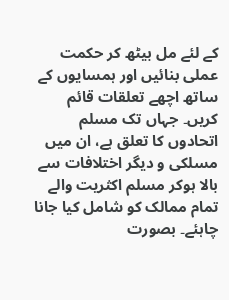کے لئے مل بیٹھ کر حکمت عملی بنائیں اور ہمسایوں کے ساتھ اچھے تعلقات قائم کریں۔ جہاں تک مسلم اتحادوں کا تعلق ہے، ان میں مسلکی و دیگر اختلافات سے بالا ہوکر مسلم اکثریت والے تمام ممالک کو شامل کیا جانا چاہئے۔ بصورت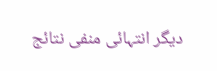دیگر انتہائی منفی نتائج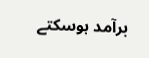برآمد ہوسکتے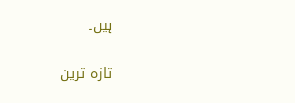ہیں۔

تازہ ترین